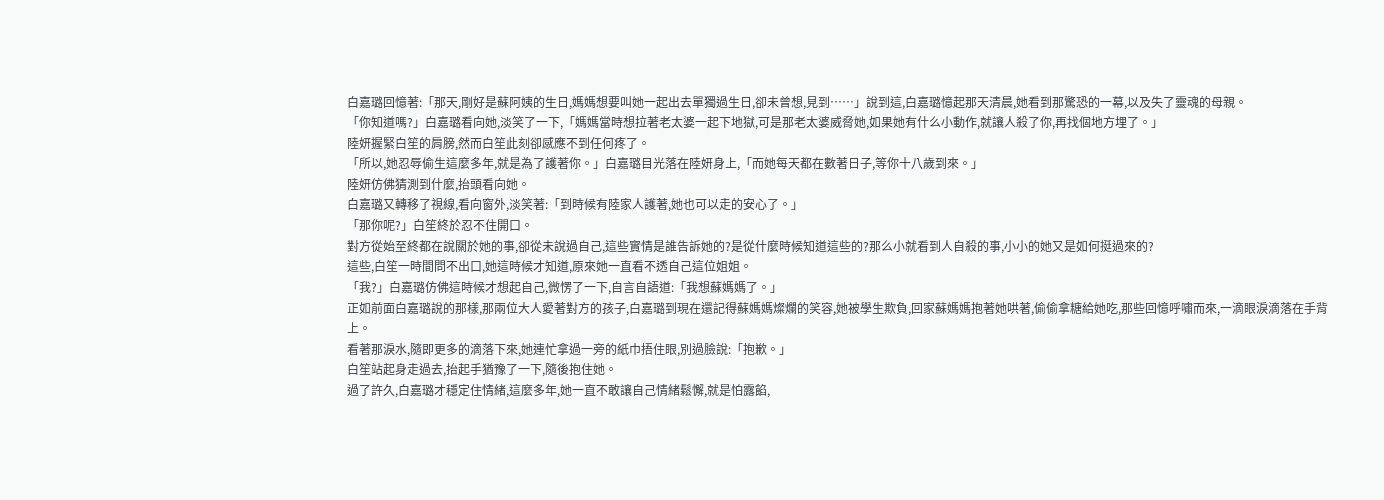白嘉璐回憶著:「那天,剛好是蘇阿姨的生日,媽媽想要叫她一起出去單獨過生日,卻未曾想,見到……」說到這,白嘉璐憶起那天清晨,她看到那驚恐的一幕,以及失了靈魂的母親。
「你知道嗎?」白嘉璐看向她,淡笑了一下,「媽媽當時想拉著老太婆一起下地獄,可是那老太婆威脅她,如果她有什么小動作,就讓人殺了你,再找個地方埋了。」
陸妍握緊白笙的肩膀,然而白笙此刻卻感應不到任何疼了。
「所以,她忍辱偷生這麼多年,就是為了護著你。」白嘉璐目光落在陸妍身上,「而她每天都在數著日子,等你十八歲到來。」
陸妍仿佛猜測到什麼,抬頭看向她。
白嘉璐又轉移了視線,看向窗外,淡笑著:「到時候有陸家人護著,她也可以走的安心了。」
「那你呢?」白笙終於忍不住開口。
對方從始至終都在說關於她的事,卻從未說過自己,這些實情是誰告訴她的?是從什麼時候知道這些的?那么小就看到人自殺的事,小小的她又是如何挺過來的?
這些,白笙一時間問不出口,她這時候才知道,原來她一直看不透自己這位姐姐。
「我?」白嘉璐仿佛這時候才想起自己,微愣了一下,自言自語道:「我想蘇媽媽了。」
正如前面白嘉璐說的那樣,那兩位大人愛著對方的孩子,白嘉璐到現在還記得蘇媽媽燦爛的笑容,她被學生欺負,回家蘇媽媽抱著她哄著,偷偷拿糖給她吃,那些回憶呼嘯而來,一滴眼淚滴落在手背上。
看著那淚水,隨即更多的滴落下來,她連忙拿過一旁的紙巾捂住眼,別過臉說:「抱歉。」
白笙站起身走過去,抬起手猶豫了一下,隨後抱住她。
過了許久,白嘉璐才穩定住情緒,這麼多年,她一直不敢讓自己情緒鬆懈,就是怕露餡,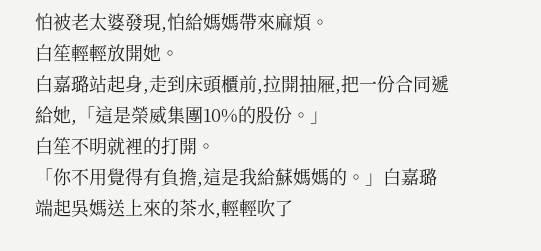怕被老太婆發現,怕給媽媽帶來麻煩。
白笙輕輕放開她。
白嘉璐站起身,走到床頭櫃前,拉開抽屜,把一份合同遞給她,「這是榮威集團10%的股份。」
白笙不明就裡的打開。
「你不用覺得有負擔,這是我給蘇媽媽的。」白嘉璐端起吳媽送上來的茶水,輕輕吹了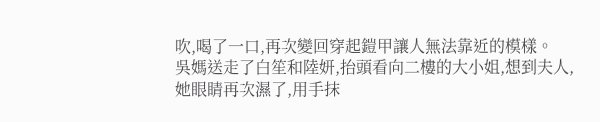吹,喝了一口,再次變回穿起鎧甲讓人無法靠近的模樣。
吳媽送走了白笙和陸妍,抬頭看向二樓的大小姐,想到夫人,她眼睛再次濕了,用手抹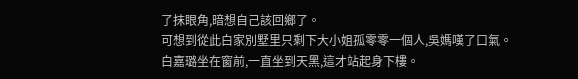了抹眼角,暗想自己該回鄉了。
可想到從此白家別墅里只剩下大小姐孤零零一個人,吳媽嘆了口氣。
白嘉璐坐在窗前,一直坐到天黑,這才站起身下樓。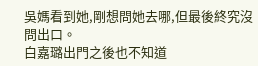吳媽看到她,剛想問她去哪,但最後終究沒問出口。
白嘉璐出門之後也不知道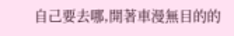自己要去哪,開著車漫無目的的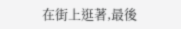在街上逛著,最後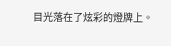目光落在了炫彩的燈牌上。